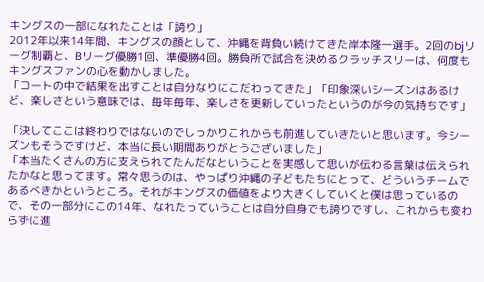キングスの一部になれたことは「誇り」
2012年以来14年間、キングスの顔として、沖縄を背負い続けてきた岸本隆一選手。2回のbjリーグ制覇と、Bリーグ優勝1回、準優勝4回。勝負所で試合を決めるクラッチスリーは、何度もキングスファンの心を動かしました。
「コートの中で結果を出すことは自分なりにこだわってきた」「印象深いシーズンはあるけど、楽しさという意味では、毎年毎年、楽しさを更新していったというのが今の気持ちです」

「決してここは終わりではないのでしっかりこれからも前進していきたいと思います。今シーズンもそうですけど、本当に長い期間ありがとうございました」
「本当たくさんの方に支えられてたんだなということを実感して思いが伝わる言葉は伝えられたかなと思ってます。常々思うのは、やっぱり沖縄の子どもたちにとって、どういうチームであるべきかというところ。それがキングスの価値をより大きくしていくと僕は思っているので、その一部分にこの14年、なれたっていうことは自分自身でも誇りですし、これからも変わらずに進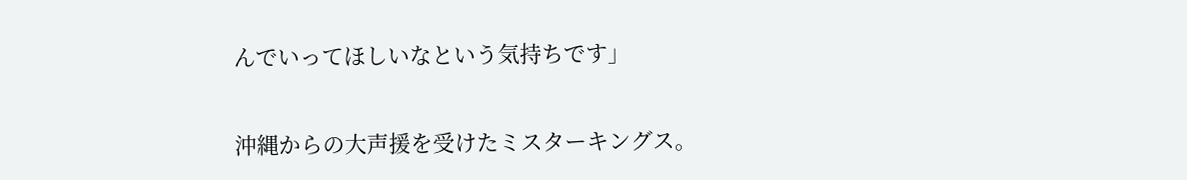んでいってほしいなという気持ちです」

沖縄からの大声援を受けたミスターキングス。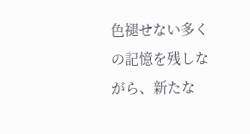色褪せない多くの記憶を残しながら、新たな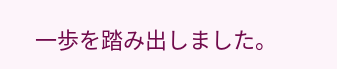一歩を踏み出しました。